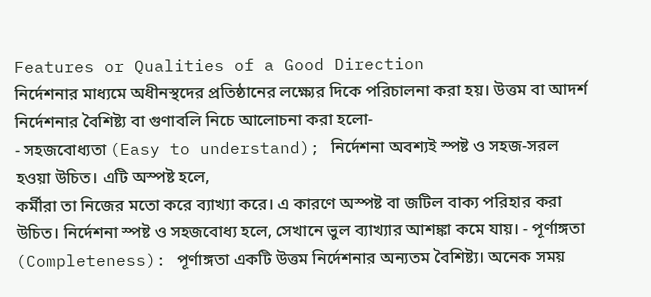Features or Qualities of a Good Direction
নির্দেশনার মাধ্যমে অধীনস্থদের প্রতিষ্ঠানের লক্ষ্যের দিকে পরিচালনা করা হয়। উত্তম বা আদর্শ নির্দেশনার বৈশিষ্ট্য বা গুণাবলি নিচে আলোচনা করা হলো-
- সহজবোধ্যতা (Easy to understand); নির্দেশনা অবশ্যই স্পষ্ট ও সহজ-সরল হওয়া উচিত। এটি অস্পষ্ট হলে,
কর্মীরা তা নিজের মতো করে ব্যাখ্যা করে। এ কারণে অস্পষ্ট বা জটিল বাক্য পরিহার করা উচিত। নির্দেশনা স্পষ্ট ও সহজবোধ্য হলে, সেখানে ভুল ব্যাখ্যার আশঙ্কা কমে যায়। - পূর্ণাঙ্গতা (Completeness): পূর্ণাঙ্গতা একটি উত্তম নির্দেশনার অন্যতম বৈশিষ্ট্য। অনেক সময়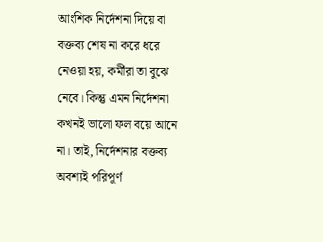আংশিক নির্দেশনা দিয়ে বা বক্তব্য শেষ না করে ধরে নেওয়া হয়, কর্মীরা তা বুঝে নেবে। কিন্তু এমন নির্দেশনা কখনই ভালো ফল বয়ে আনে না। তাই, নির্দেশনার বক্তব্য অবশ্যই পরিপূর্ণ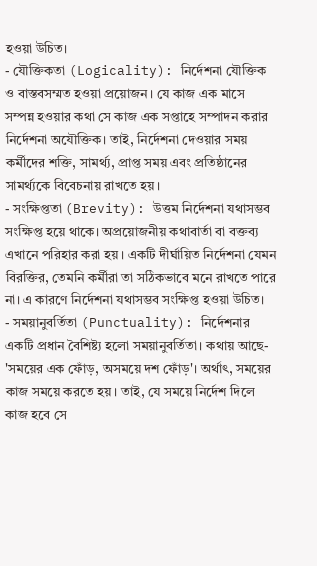হওয়া উচিত।
- যৌক্তিকতা (Logicality): নির্দেশনা যৌক্তিক ও বাস্তবসম্মত হওয়া প্রয়োজন। যে কাজ এক মাসে সম্পন্ন হওয়ার কথা সে কাজ এক সপ্তাহে সম্পাদন করার নির্দেশনা অযৌক্তিক। তাই, নির্দেশনা দেওয়ার সময় কর্মীদের শক্তি, সামর্থ্য, প্রাপ্ত সময় এবং প্রতিষ্ঠানের সামর্থ্যকে বিবেচনায় রাখতে হয়।
- সংক্ষিপ্ততা (Brevity): উত্তম নির্দেশনা যথাসম্ভব সংক্ষিপ্ত হয়ে থাকে। অপ্রয়োজনীয় কথাবার্তা বা বক্তব্য এখানে পরিহার করা হয়। একটি দীর্ঘায়িত নির্দেশনা যেমন বিরক্তির, তেমনি কর্মীরা তা সঠিকভাবে মনে রাখতে পারে না। এ কারণে নির্দেশনা যথাসম্ভব সংক্ষিপ্ত হওয়া উচিত।
- সময়ানুবর্তিতা (Punctuality): নির্দেশনার একটি প্রধান বৈশিষ্ট্য হলো সময়ানুবর্তিতা। কথায় আছে- 'সময়ের এক ফোঁড়, অসময়ে দশ ফোঁড়'। অর্থাৎ, সময়ের কাজ সময়ে করতে হয়। তাই, যে সময়ে নির্দেশ দিলে কাজ হবে সে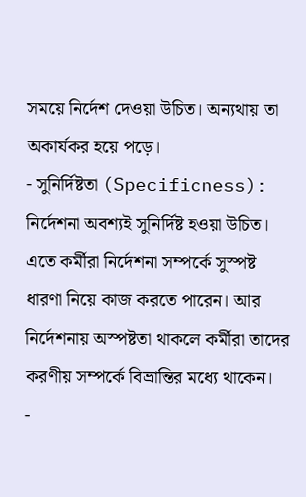সময়ে নির্দেশ দেওয়া উচিত। অন্যথায় তা অকার্যকর হয়ে পড়ে।
- সুনির্দিষ্টতা (Specificness): নির্দেশনা অবশ্যই সুনির্দিষ্ট হওয়া উচিত। এতে কর্মীরা নির্দেশনা সম্পর্কে সুস্পষ্ট ধারণা নিয়ে কাজ করতে পারেন। আর নির্দেশনায় অস্পষ্টতা থাকলে কর্মীরা তাদের করণীয় সম্পর্কে বিভ্রান্তির মধ্যে থাকেন।
-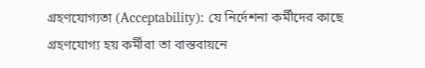গ্রহণযোগ্যতা (Acceptability): যে নির্দেশনা কর্মীদের কাছে গ্রহণযোগ্য হয় কর্মীরা তা বাস্তবায়নে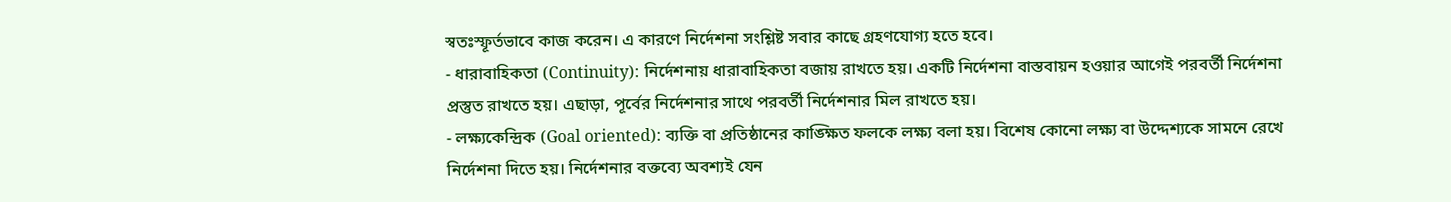স্বতঃস্ফূর্তভাবে কাজ করেন। এ কারণে নির্দেশনা সংশ্লিষ্ট সবার কাছে গ্রহণযোগ্য হতে হবে।
- ধারাবাহিকতা (Continuity): নির্দেশনায় ধারাবাহিকতা বজায় রাখতে হয়। একটি নির্দেশনা বাস্তবায়ন হওয়ার আগেই পরবর্তী নির্দেশনা প্রস্তুত রাখতে হয়। এছাড়া, পূর্বের নির্দেশনার সাথে পরবর্তী নির্দেশনার মিল রাখতে হয়।
- লক্ষ্যকেন্দ্রিক (Goal oriented): ব্যক্তি বা প্রতিষ্ঠানের কাঙ্ক্ষিত ফলকে লক্ষ্য বলা হয়। বিশেষ কোনো লক্ষ্য বা উদ্দেশ্যকে সামনে রেখে নির্দেশনা দিতে হয়। নির্দেশনার বক্তব্যে অবশ্যই যেন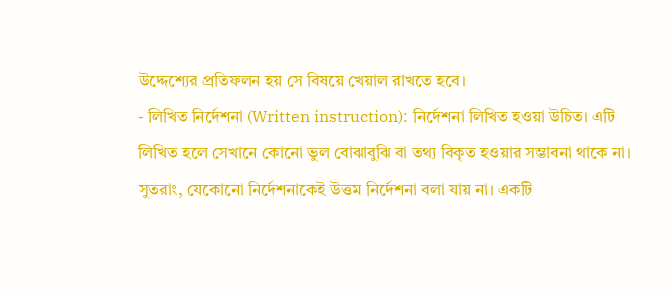উদ্দেশ্যের প্রতিফলন হয় সে বিষয়ে খেয়াল রাখতে হবে।
- লিখিত নির্দেশনা (Written instruction): নির্দেশনা লিখিত হওয়া উচিত। এটি লিখিত হলে সেখানে কোনো ভুল বোঝাবুঝি বা তথ্য বিকৃত হওয়ার সম্ভাবনা থাকে না।
সুতরাং, যেকোনো নির্দেশনাকেই উত্তম নির্দেশনা বলা যায় না। একটি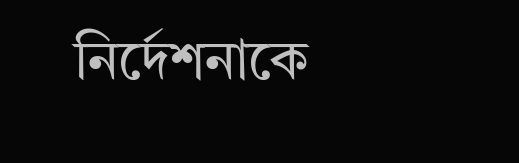নির্দেশনাকে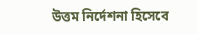উত্তম নির্দেশনা হিসেবে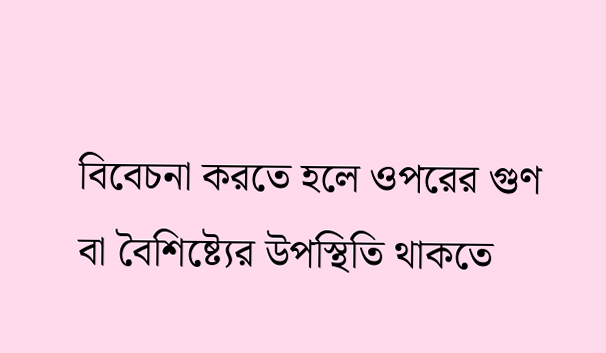বিবেচনা করতে হলে ওপরের গুণ বা বৈশিষ্ট্যের উপস্থিতি থাকতে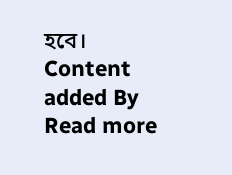হবে।
Content added By
Read more